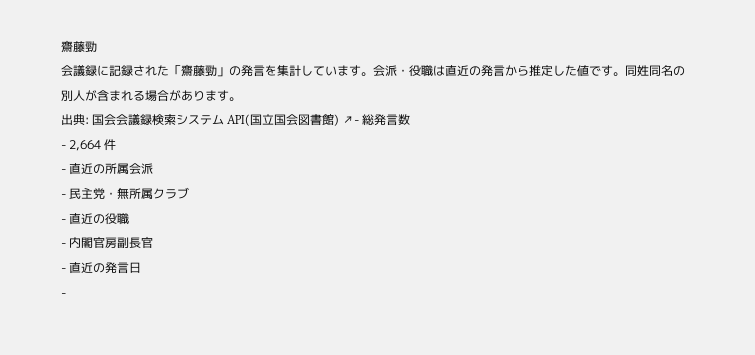齋藤勁
会議録に記録された「齋藤勁」の発言を集計しています。会派・役職は直近の発言から推定した値です。同姓同名の別人が含まれる場合があります。
出典: 国会会議録検索システム API(国立国会図書館) ↗- 総発言数
- 2,664 件
- 直近の所属会派
- 民主党・無所属クラブ
- 直近の役職
- 内閣官房副長官
- 直近の発言日
-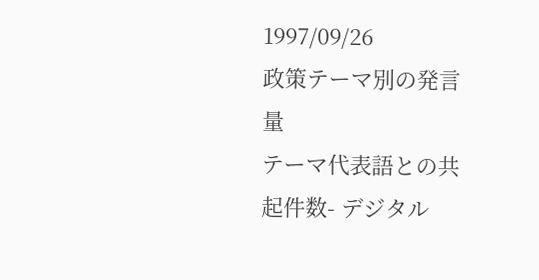1997/09/26
政策テーマ別の発言量
テーマ代表語との共起件数- デジタル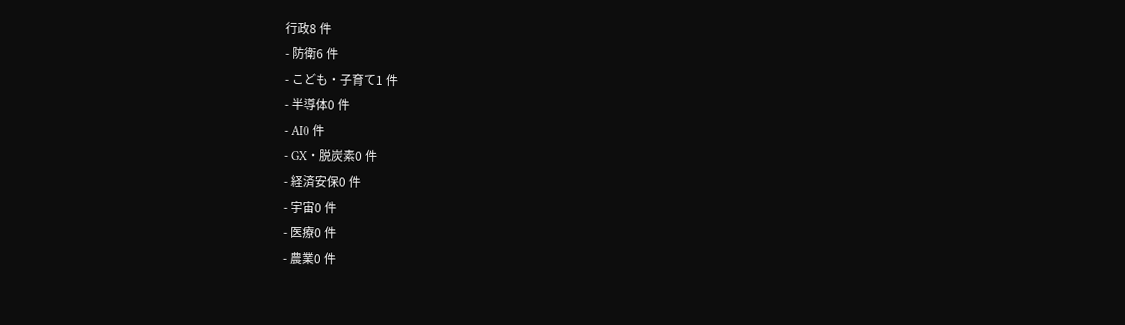行政8 件
- 防衛6 件
- こども・子育て1 件
- 半導体0 件
- AI0 件
- GX・脱炭素0 件
- 経済安保0 件
- 宇宙0 件
- 医療0 件
- 農業0 件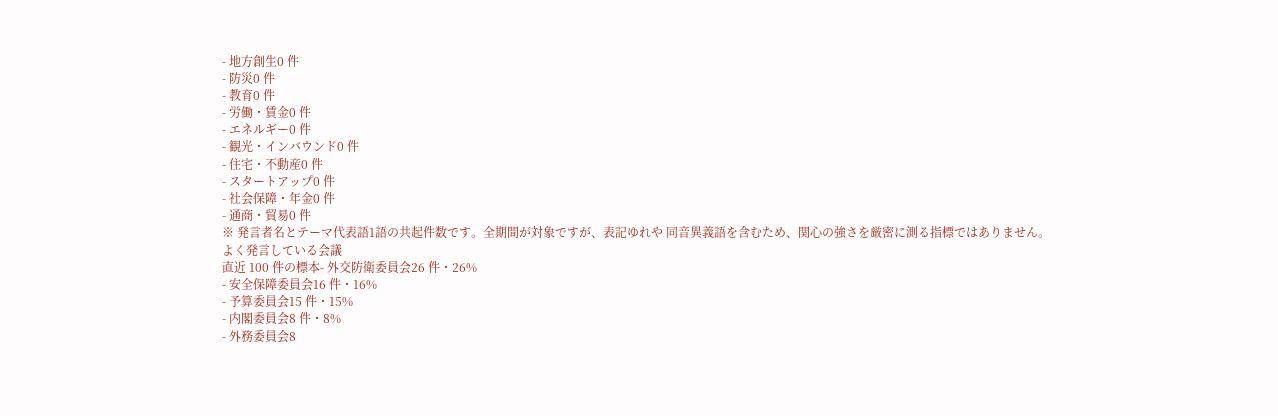- 地方創生0 件
- 防災0 件
- 教育0 件
- 労働・賃金0 件
- エネルギー0 件
- 観光・インバウンド0 件
- 住宅・不動産0 件
- スタートアップ0 件
- 社会保障・年金0 件
- 通商・貿易0 件
※ 発言者名とテーマ代表語1語の共起件数です。全期間が対象ですが、表記ゆれや 同音異義語を含むため、関心の強さを厳密に測る指標ではありません。
よく発言している会議
直近 100 件の標本- 外交防衛委員会26 件・26%
- 安全保障委員会16 件・16%
- 予算委員会15 件・15%
- 内閣委員会8 件・8%
- 外務委員会8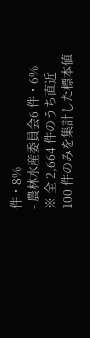件・8%
- 農林水産委員会6 件・6%
※ 全 2,664 件のうち直近 100 件のみを集計した標本値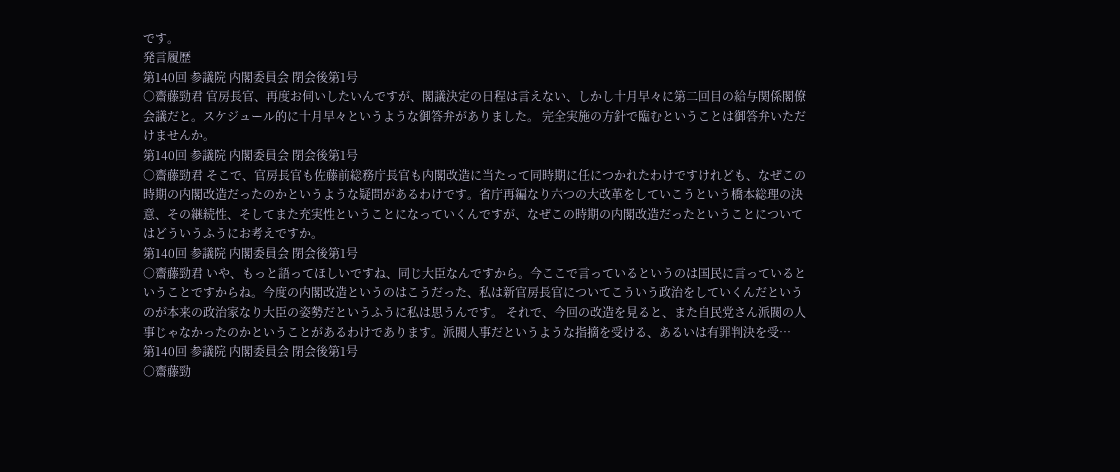です。
発言履歴
第140回 参議院 内閣委員会 閉会後第1号
○齋藤勁君 官房長官、再度お伺いしたいんですが、閣議決定の日程は言えない、しかし十月早々に第二回目の給与関係閣僚会議だと。スケジュール的に十月早々というような御答弁がありました。 完全実施の方針で臨むということは御答弁いただけませんか。
第140回 参議院 内閣委員会 閉会後第1号
○齋藤勁君 そこで、官房長官も佐藤前総務庁長官も内閣改造に当たって同時期に任につかれたわけですけれども、なぜこの時期の内閣改造だったのかというような疑問があるわけです。省庁再編なり六つの大改革をしていこうという橋本総理の決意、その継続性、そしてまた充実性ということになっていくんですが、なぜこの時期の内閣改造だったということについてはどういうふうにお考えですか。
第140回 参議院 内閣委員会 閉会後第1号
○齋藤勁君 いや、もっと語ってほしいですね、同じ大臣なんですから。今ここで言っているというのは国民に言っているということですからね。今度の内閣改造というのはこうだった、私は新官房長官についてこういう政治をしていくんだというのが本来の政治家なり大臣の姿勢だというふうに私は思うんです。 それで、今回の改造を見ると、また自民党さん派閥の人事じゃなかったのかということがあるわけであります。派閥人事だというような指摘を受ける、あるいは有罪判決を受…
第140回 参議院 内閣委員会 閉会後第1号
○齋藤勁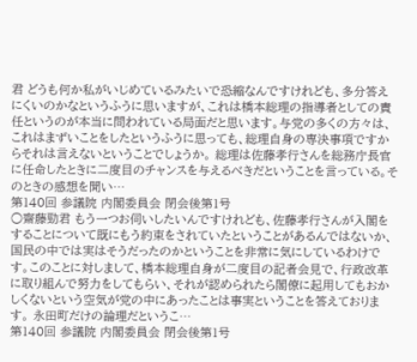君 どうも何か私がいじめているみたいで恐縮なんですけれども、多分答えにくいのかなというふうに思いますが、これは橋本総理の指導者としての責任というのが本当に問われている局面だと思います。与党の多くの方々は、これはまずいことをしたというふうに思っても、総理自身の専決事項ですからそれは言えないということでしょうか。 総理は佐藤孝行さんを総務庁長官に任命したときに二度目のチャンスを与えるべきだということを言っている。そのときの感想を聞い…
第140回 参議院 内閣委員会 閉会後第1号
○齋藤勁君 もう一つお伺いしたいんですけれども、佐藤孝行さんが入閣をすることについて既にもう約束をされていたということがあるんではないか、国民の中では実はそうだったのかということを非常に気にしているわけです。このことに対しまして、橋本総理自身が二度目の記者会見で、行政改革に取り組んで努力をしてもらい、それが認められたら閣僚に起用してもおかしくないという空気が党の中にあったことは事実ということを答えております。 永田町だけの論理だというこ…
第140回 参議院 内閣委員会 閉会後第1号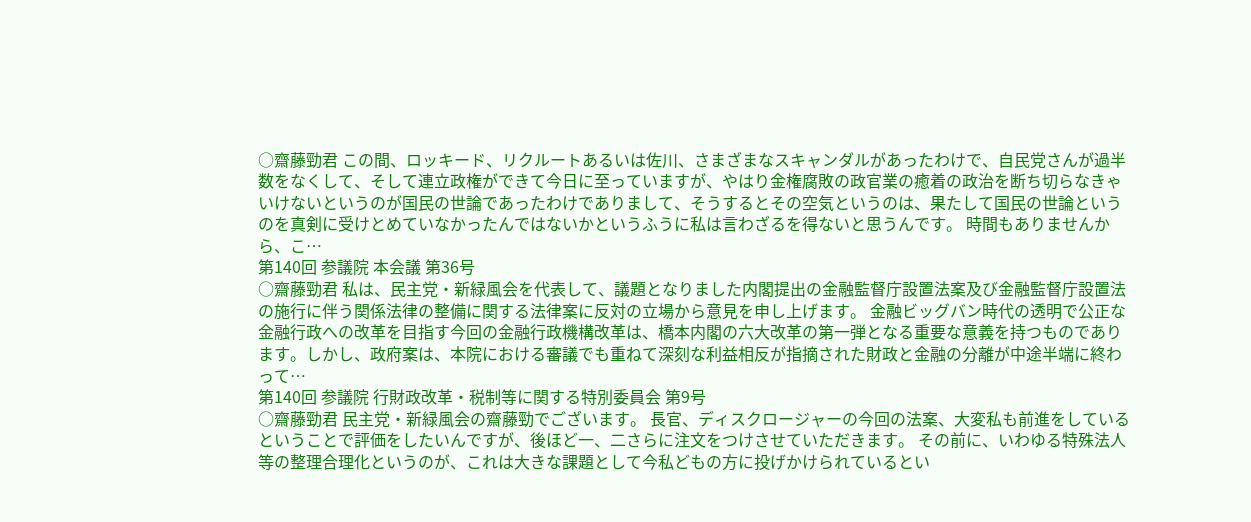○齋藤勁君 この間、ロッキード、リクルートあるいは佐川、さまざまなスキャンダルがあったわけで、自民党さんが過半数をなくして、そして連立政権ができて今日に至っていますが、やはり金権腐敗の政官業の癒着の政治を断ち切らなきゃいけないというのが国民の世論であったわけでありまして、そうするとその空気というのは、果たして国民の世論というのを真剣に受けとめていなかったんではないかというふうに私は言わざるを得ないと思うんです。 時間もありませんから、こ…
第140回 参議院 本会議 第36号
○齋藤勁君 私は、民主党・新緑風会を代表して、議題となりました内閣提出の金融監督庁設置法案及び金融監督庁設置法の施行に伴う関係法律の整備に関する法律案に反対の立場から意見を申し上げます。 金融ビッグバン時代の透明で公正な金融行政への改革を目指す今回の金融行政機構改革は、橋本内閣の六大改革の第一弾となる重要な意義を持つものであります。しかし、政府案は、本院における審議でも重ねて深刻な利益相反が指摘された財政と金融の分離が中途半端に終わって…
第140回 参議院 行財政改革・税制等に関する特別委員会 第9号
○齋藤勁君 民主党・新緑風会の齋藤勁でございます。 長官、ディスクロージャーの今回の法案、大変私も前進をしているということで評価をしたいんですが、後ほど一、二さらに注文をつけさせていただきます。 その前に、いわゆる特殊法人等の整理合理化というのが、これは大きな課題として今私どもの方に投げかけられているとい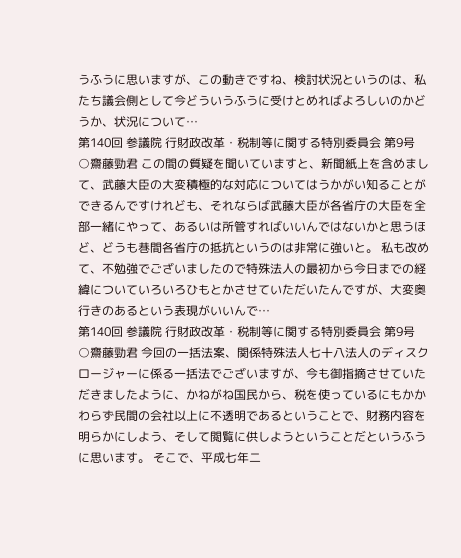うふうに思いますが、この動きですね、検討状況というのは、私たち議会側として今どういうふうに受けとめればよろしいのかどうか、状況について…
第140回 参議院 行財政改革・税制等に関する特別委員会 第9号
○齋藤勁君 この間の質疑を聞いていますと、新聞紙上を含めまして、武藤大臣の大変積極的な対応についてはうかがい知ることができるんですけれども、それならば武藤大臣が各省庁の大臣を全部一緒にやって、あるいは所管すればいいんではないかと思うほど、どうも巷間各省庁の抵抗というのは非常に強いと。 私も改めて、不勉強でございましたので特殊法人の最初から今日までの経緯についていろいろひもとかさせていただいたんですが、大変奥行きのあるという表現がいいんで…
第140回 参議院 行財政改革・税制等に関する特別委員会 第9号
○齋藤勁君 今回の一括法案、関係特殊法人七十八法人のディスクロージャーに係る一括法でございますが、今も御指摘させていただきましたように、かねがね国民から、税を使っているにもかかわらず民間の会社以上に不透明であるということで、財務内容を明らかにしよう、そして閲覧に供しようということだというふうに思います。 そこで、平成七年二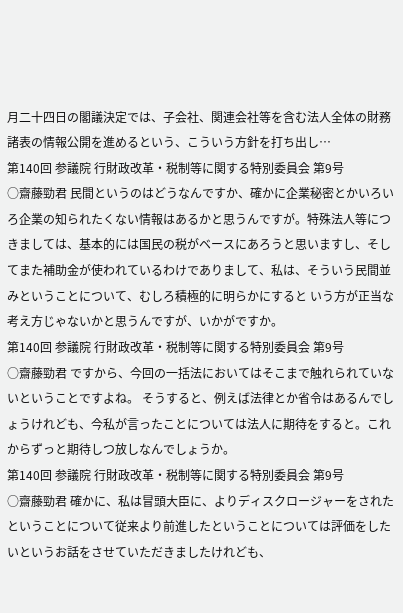月二十四日の閣議決定では、子会社、関連会社等を含む法人全体の財務諸表の情報公開を進めるという、こういう方針を打ち出し…
第140回 参議院 行財政改革・税制等に関する特別委員会 第9号
○齋藤勁君 民間というのはどうなんですか、確かに企業秘密とかいろいろ企業の知られたくない情報はあるかと思うんですが。特殊法人等につきましては、基本的には国民の税がベースにあろうと思いますし、そしてまた補助金が使われているわけでありまして、私は、そういう民間並みということについて、むしろ積極的に明らかにすると いう方が正当な考え方じゃないかと思うんですが、いかがですか。
第140回 参議院 行財政改革・税制等に関する特別委員会 第9号
○齋藤勁君 ですから、今回の一括法においてはそこまで触れられていないということですよね。 そうすると、例えば法律とか省令はあるんでしょうけれども、今私が言ったことについては法人に期待をすると。これからずっと期待しつ放しなんでしょうか。
第140回 参議院 行財政改革・税制等に関する特別委員会 第9号
○齋藤勁君 確かに、私は冒頭大臣に、よりディスクロージャーをされたということについて従来より前進したということについては評価をしたいというお話をさせていただきましたけれども、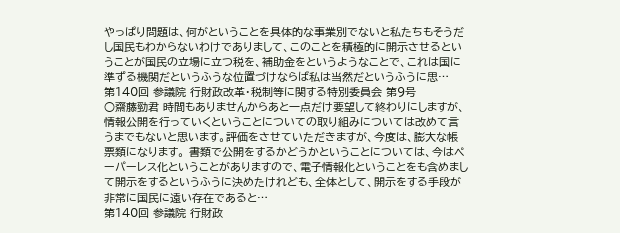やっぱり問題は、何がということを具体的な事業別でないと私たちもそうだし国民もわからないわけでありまして、このことを積極的に開示させるということが国民の立場に立つ税を、補助金をというようなことで、これは国に準ずる機関だというふうな位置づけならば私は当然だというふうに思…
第140回 参議院 行財政改革・税制等に関する特別委員会 第9号
○齋藤勁君 時間もありませんからあと一点だけ要望して終わりにしますが、情報公開を行っていくということについての取り組みについては改めて言うまでもないと思います。評価をさせていただきますが、今度は、膨大な帳票類になります。 書類で公開をするかどうかということについては、今はペーパーレス化ということがありますので、電子情報化ということをも含めまして開示をするというふうに決めたけれども、全体として、開示をする手段が非常に国民に遠い存在であると…
第140回 参議院 行財政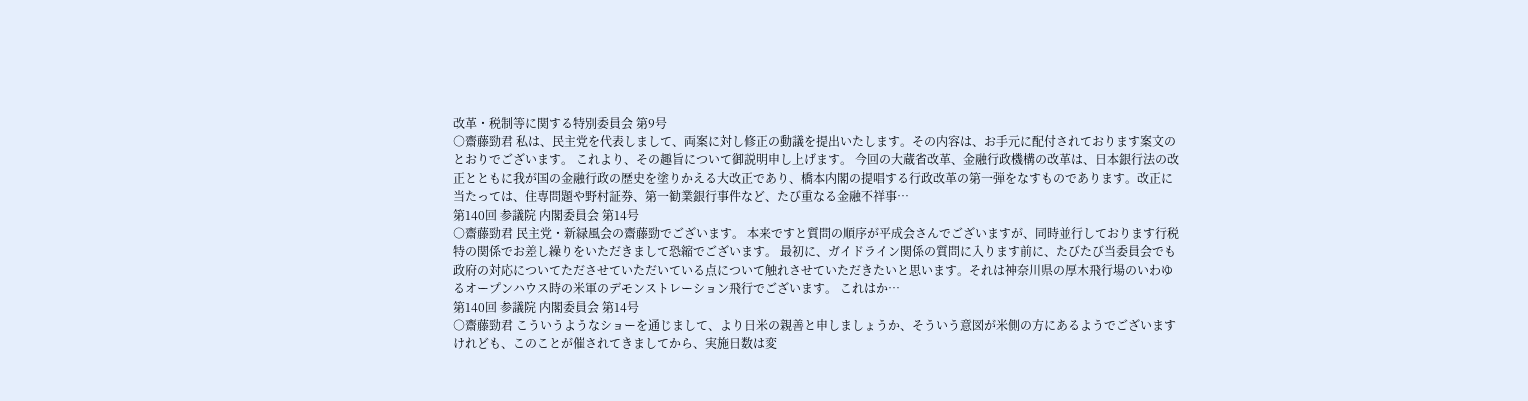改革・税制等に関する特別委員会 第9号
○齋藤勁君 私は、民主党を代表しまして、両案に対し修正の動議を提出いたします。その内容は、お手元に配付されております案文のとおりでございます。 これより、その趣旨について御説明申し上げます。 今回の大蔵省改革、金融行政機構の改革は、日本銀行法の改正とともに我が国の金融行政の歴史を塗りかえる大改正であり、橋本内閣の提唱する行政改革の第一弾をなすものであります。改正に当たっては、住専問題や野村証券、第一勧業銀行事件など、たび重なる金融不祥事…
第140回 参議院 内閣委員会 第14号
○齋藤勁君 民主党・新緑風会の齋藤勁でございます。 本来ですと質問の順序が平成会さんでございますが、同時並行しております行税特の関係でお差し繰りをいただきまして恐縮でございます。 最初に、ガイドライン関係の質問に入ります前に、たびたび当委員会でも政府の対応についてたださせていただいている点について触れさせていただきたいと思います。それは神奈川県の厚木飛行場のいわゆるオープンハウス時の米軍のデモンストレーション飛行でございます。 これはか…
第140回 参議院 内閣委員会 第14号
○齋藤勁君 こういうようなショーを通じまして、より日米の親善と申しましょうか、そういう意図が米側の方にあるようでございますけれども、このことが催されてきましてから、実施日数は変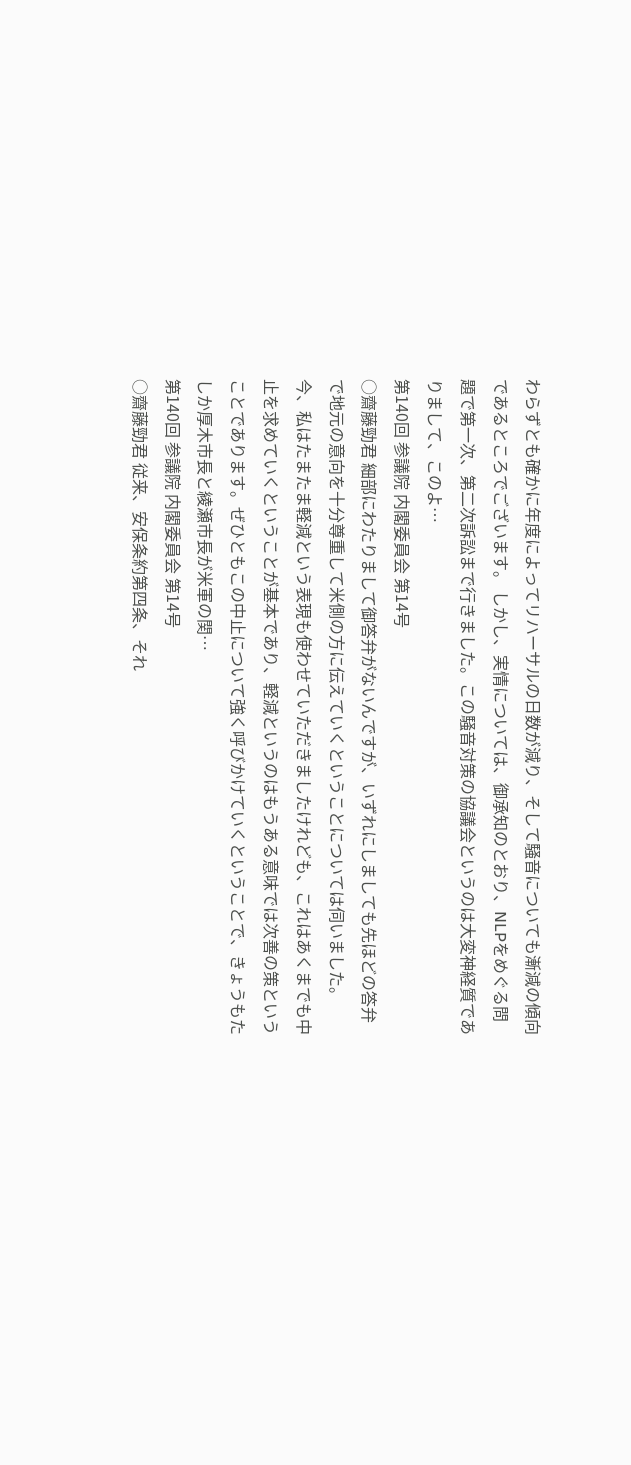わらずとも確かに年度によってリハーサルの日数が減り、そして騒音についても漸減の傾向であるところでございます。 しかし、実情については、御承知のとおり、NLPをめぐる問題で第一次、第二次訴訟まで行きました。この騒音対策の協議会というのは大変神経質でありまして、このよ…
第140回 参議院 内閣委員会 第14号
○齋藤勁君 細部にわたりまして御答弁がないんですが、いずれにしましても先ほどの答弁で地元の意向を十分尊重して米側の方に伝えていくということについては伺いました。 今、私はたまたま軽減という表現も使わせていただきましたけれども、これはあくまでも中止を求めていくということが基本であり、軽減というのはもうある意味では次善の策ということであります。ぜひともこの中止について強く呼びかけていくということで、きょうもたしか厚木市長と綾瀬市長が米軍の関…
第140回 参議院 内閣委員会 第14号
○齋藤勁君 従来、安保条約第四条、それ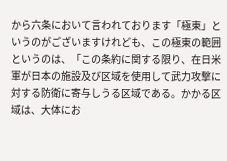から六条において言われております「極東」というのがございますけれども、この極東の範囲というのは、「この条約に関する限り、在日米軍が日本の施設及び区域を使用して武力攻撃に対する防衛に寄与しうる区域である。かかる区域は、大体にお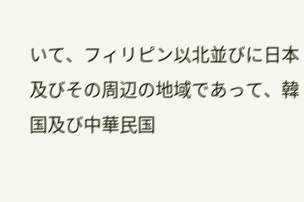いて、フィリピン以北並びに日本及びその周辺の地域であって、韓国及び中華民国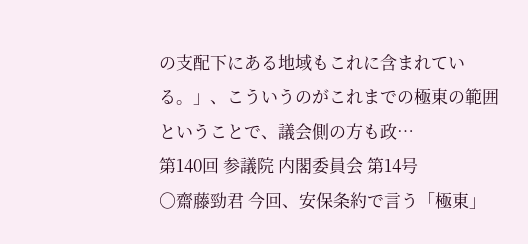の支配下にある地域もこれに含まれている。」、こういうのがこれまでの極東の範囲ということで、議会側の方も政…
第140回 参議院 内閣委員会 第14号
○齋藤勁君 今回、安保条約で言う「極東」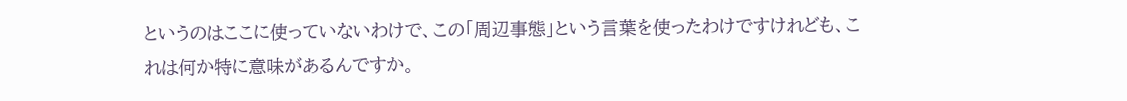というのはここに使っていないわけで、この「周辺事態」という言葉を使ったわけですけれども、これは何か特に意味があるんですか。